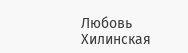Любовь Хилинская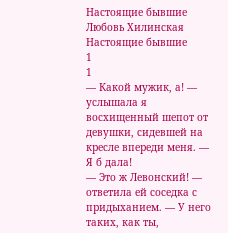Настоящие бывшие
Любовь Хилинская
Настоящие бывшие
1
1
— Какой мужик, а! — услышала я восхищенный шепот от девушки, сидевшей на кресле впереди меня. — Я б дала!
— Это ж Левонский! — ответила ей соседка с придыханием. — У него таких, как ты,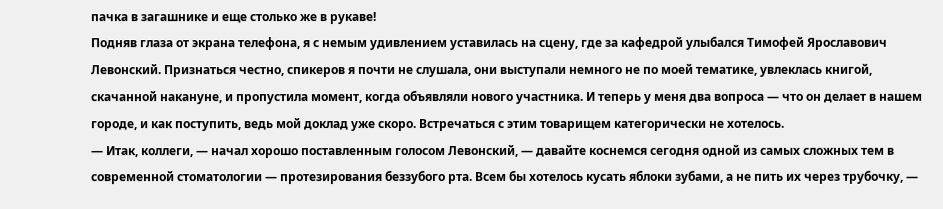пачка в загашнике и еще столько же в рукаве!
Подняв глаза от экрана телефона, я с немым удивлением уставилась на сцену, где за кафедрой улыбался Тимофей Ярославович Левонский. Признаться честно, спикеров я почти не слушала, они выступали немного не по моей тематике, увлеклась книгой, скачанной накануне, и пропустила момент, когда объявляли нового участника. И теперь у меня два вопроса — что он делает в нашем городе, и как поступить, ведь мой доклад уже скоро. Встречаться с этим товарищем категорически не хотелось.
— Итак, коллеги, — начал хорошо поставленным голосом Левонский, — давайте коснемся сегодня одной из самых сложных тем в современной стоматологии — протезирования беззубого рта. Всем бы хотелось кусать яблоки зубами, а не пить их через трубочку, —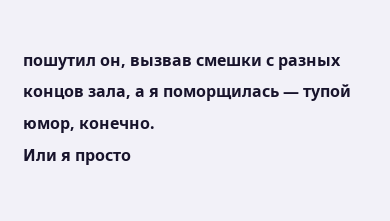пошутил он, вызвав смешки с разных концов зала, а я поморщилась — тупой юмор, конечно.
Или я просто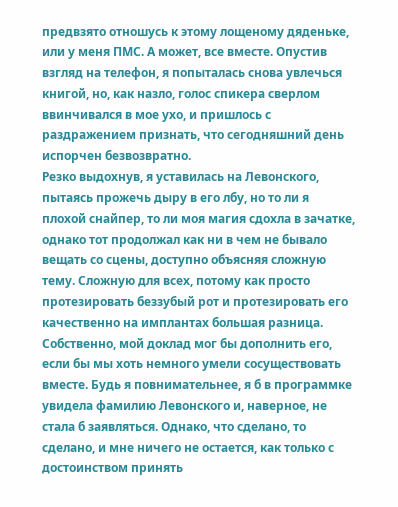предвзято отношусь к этому лощеному дяденьке, или у меня ПМС. А может, все вместе. Опустив взгляд на телефон, я попыталась снова увлечься книгой, но, как назло, голос спикера сверлом ввинчивался в мое ухо, и пришлось с раздражением признать, что сегодняшний день испорчен безвозвратно.
Резко выдохнув, я уставилась на Левонского, пытаясь прожечь дыру в его лбу, но то ли я плохой снайпер, то ли моя магия сдохла в зачатке, однако тот продолжал как ни в чем не бывало вещать со сцены, доступно объясняя сложную тему. Сложную для всех, потому как просто протезировать беззубый рот и протезировать его качественно на имплантах большая разница. Собственно, мой доклад мог бы дополнить его, если бы мы хоть немного умели сосуществовать вместе. Будь я повнимательнее, я б в программке увидела фамилию Левонского и, наверное, не стала б заявляться. Однако, что сделано, то сделано, и мне ничего не остается, как только с достоинством принять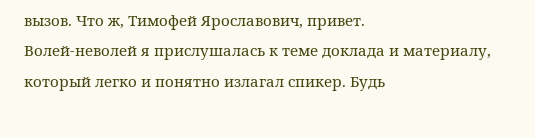вызов. Что ж, Тимофей Ярославович, привет.
Волей-неволей я прислушалась к теме доклада и материалу, который легко и понятно излагал спикер. Будь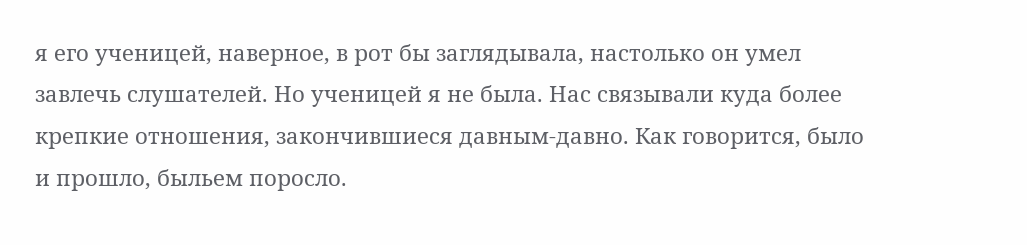я его ученицей, наверное, в рот бы заглядывала, настолько он умел завлечь слушателей. Но ученицей я не была. Нас связывали куда более крепкие отношения, закончившиеся давным-давно. Как говорится, было и прошло, быльем поросло.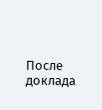После доклада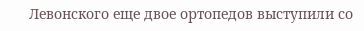Левонского еще двое ортопедов выступили со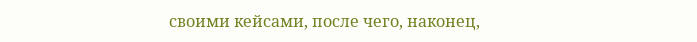своими кейсами, после чего, наконец,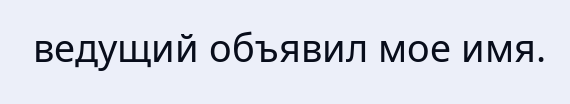ведущий объявил мое имя.